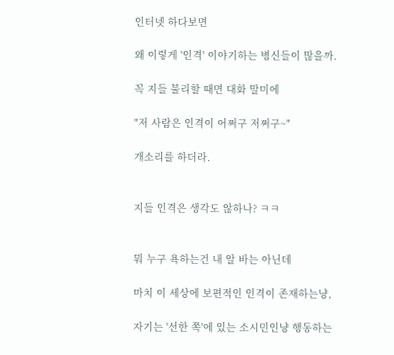인터넷 하다보면

왜 이렇게 '인격' 이야기하는 병신들이 많을까.

꼭 지들 불리할 때면 대화 말미에

"저 사람은 인격이 어쩌구 저쩌구~"

개소리를 하더라.


지들 인격은 생각도 않하나? ㅋㅋ


뭐 누구 욕하는건 내 알 바는 아닌데

마치 이 세상에 보편적인 인격이 존재하는냥,

자기는 '선한 쪽'에 있는 소시민인냥 행동하는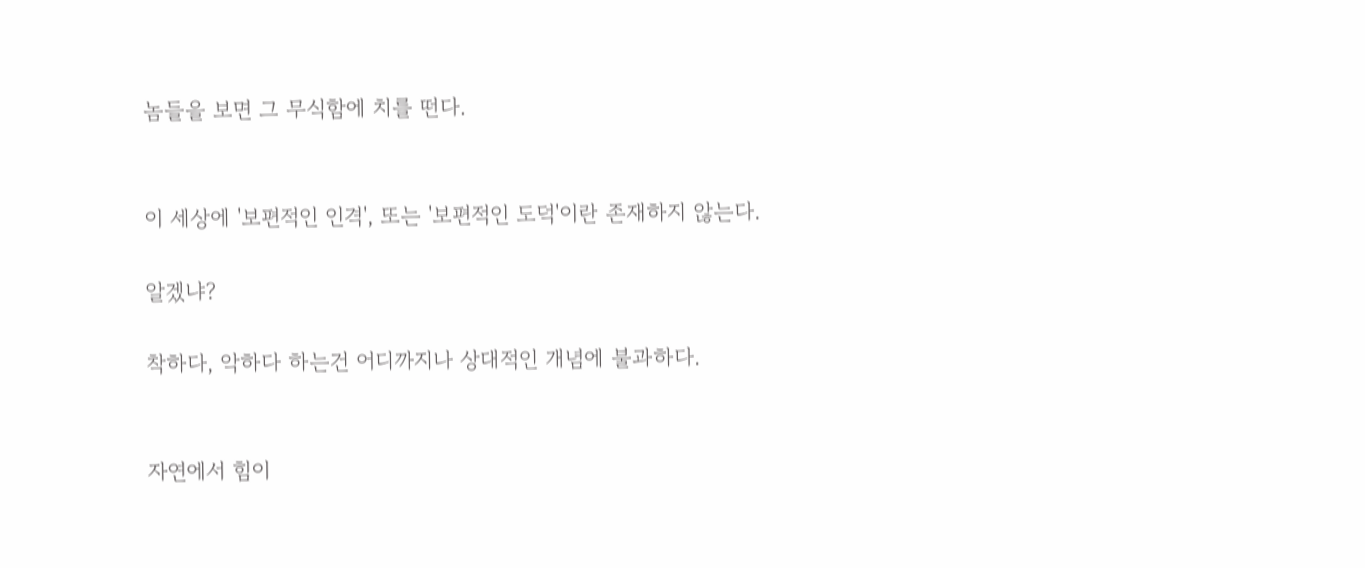놈들을 보면 그 무식함에 치를 떤다.


이 세상에 '보편적인 인격', 또는 '보편적인 도덕'이란 존재하지 않는다.

알겠냐?

착하다, 악하다 하는건 어디까지나 상대적인 개념에 불과하다.


자연에서 힘이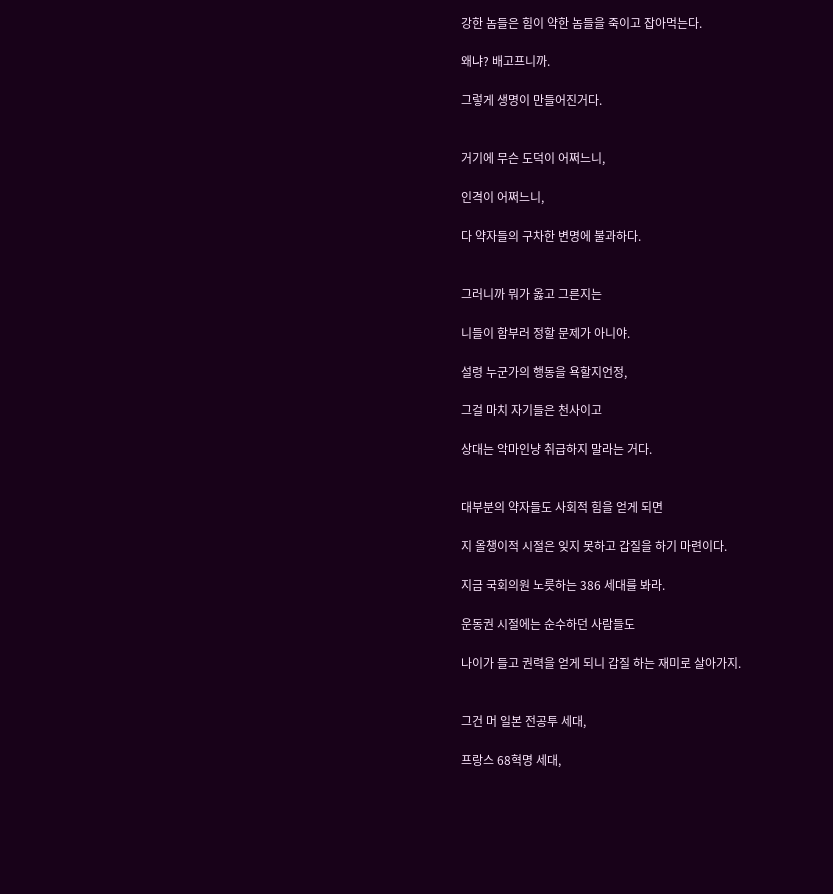강한 놈들은 힘이 약한 놈들을 죽이고 잡아먹는다.

왜냐? 배고프니까.

그렇게 생명이 만들어진거다.


거기에 무슨 도덕이 어쩌느니,

인격이 어쩌느니,

다 약자들의 구차한 변명에 불과하다.


그러니까 뭐가 옳고 그른지는

니들이 함부러 정할 문제가 아니야.

설령 누군가의 행동을 욕할지언정,

그걸 마치 자기들은 천사이고

상대는 악마인냥 취급하지 말라는 거다.


대부분의 약자들도 사회적 힘을 얻게 되면

지 올챙이적 시절은 잊지 못하고 갑질을 하기 마련이다.

지금 국회의원 노릇하는 386 세대를 봐라.

운동권 시절에는 순수하던 사람들도

나이가 들고 권력을 얻게 되니 갑질 하는 재미로 살아가지.


그건 머 일본 전공투 세대,

프랑스 68혁명 세대,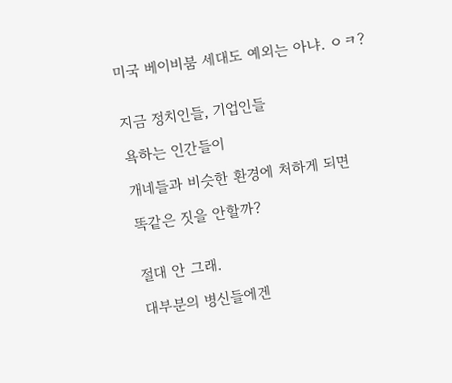미국 베이비붐 세대도 예외는 아냐. ㅇㅋ?


지금 정치인들, 기업인들

욕하는 인간들이

개네들과 비슷한 환경에 처하게 되면

똑같은 짓을 안할까?


절대 안 그래.

대부분의 병신들에겐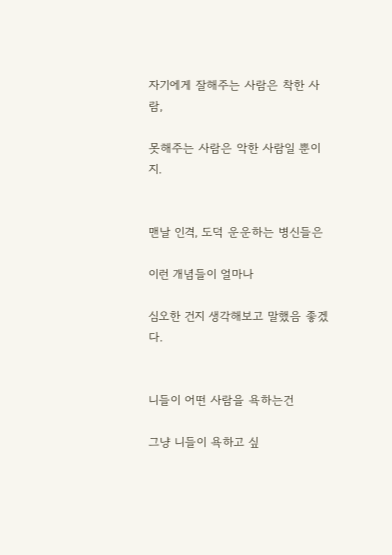자기에게 잘해주는 사람은 착한 사람,

못해주는 사람은 악한 사람일 뿐이지.


맨날 인격, 도덕 운운하는 병신들은

이런 개념들이 얼마나

심오한 건지 생각해보고 말했음 좋겠다.


니들이 어떤 사람을 욕하는건

그냥 니들이 욕하고 싶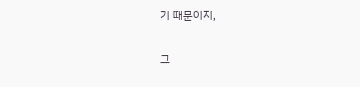기 때문이지,

그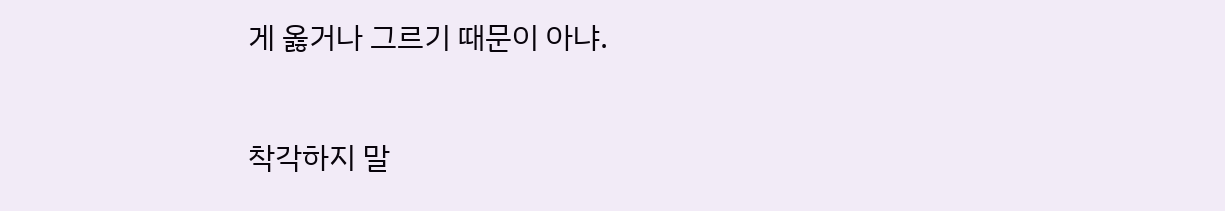게 옳거나 그르기 때문이 아냐.

착각하지 말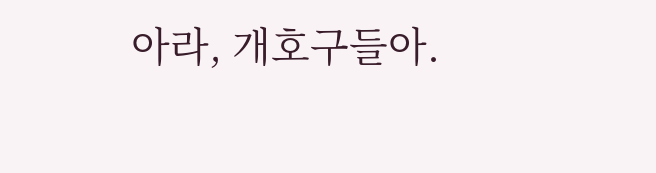아라, 개호구들아.